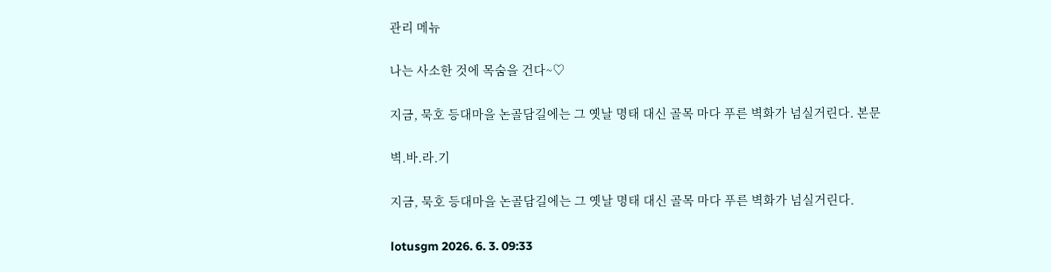관리 메뉴

나는 사소한 것에 목숨을 건다~♡

지금, 묵호 등대마을 논골담길에는 그 옛날 명태 대신 골목 마다 푸른 벽화가 넘실거린다. 본문

벽.바.라.기

지금, 묵호 등대마을 논골담길에는 그 옛날 명태 대신 골목 마다 푸른 벽화가 넘실거린다.

lotusgm 2026. 6. 3. 09:33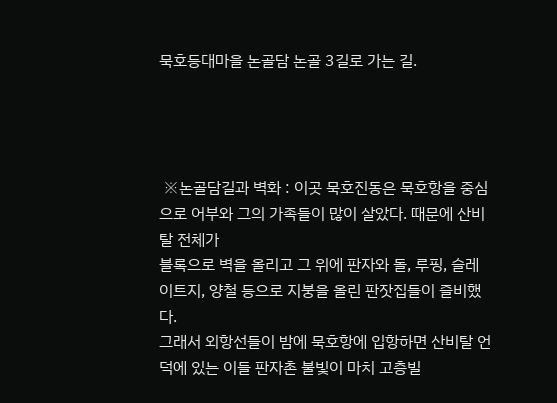묵호등대마을 논골담 논골 3길로 가는 길.




 ※논골담길과 벽화 : 이곳 묵호진동은 묵호항을 중심으로 어부와 그의 가족들이 많이 살았다. 때문에 산비탈 전체가
블록으로 벽을 올리고 그 위에 판자와 돌, 루핑, 슬레이트지, 양철 등으로 지붕을 올린 판잣집들이 즐비했다.
그래서 외항선들이 밤에 묵호항에 입항하면 산비탈 언덕에 있는 이들 판자촌 불빛이 마치 고층빌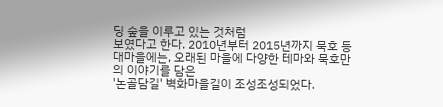딩 숲을 이루고 있는 것처럼
보였다고 한다. 2010년부터 2015년까지 묵호 등대마을에는, 오래된 마을에 다양한 테마와 묵호만의 이야기를 담은
'논골담길' 벽화마을길이 조성조성되었다.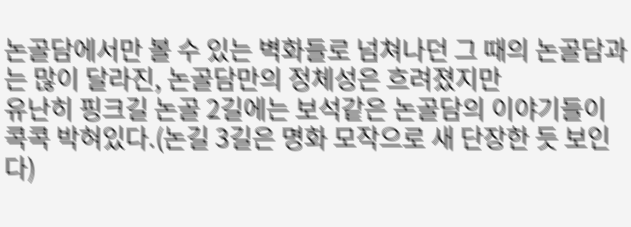논골담에서만 볼 수 있는 벽화들로 넘쳐나던 그 때의 논골담과는 많이 달라진, 논골담만의 정체성은 흐려졌지만
유난히 핑크길 논골 2길에는 보석같은 논골담의 이야기들이 콕콕 박혀있다.(논길 3길은 명화 모작으로 새 단장한 듯 보인다)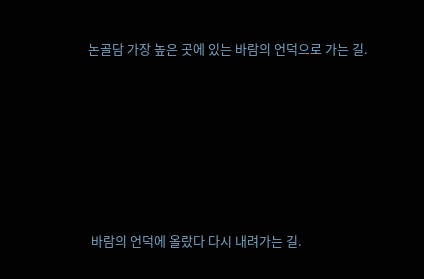논골담 가장 높은 곳에 있는 바람의 언덕으로 가는 길.







 바람의 언덕에 올랐다 다시 내려가는 길.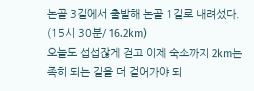논골 3길에서 출발해 논골 1길로 내려섰다. (15시 30분/ 16.2km)
오늘도 섭섭잖게 걷고 이제 숙소까지 2km는 족히 되는 길을 더 걸어가야 되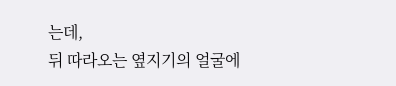는데,
뒤 따라오는 옆지기의 얼굴에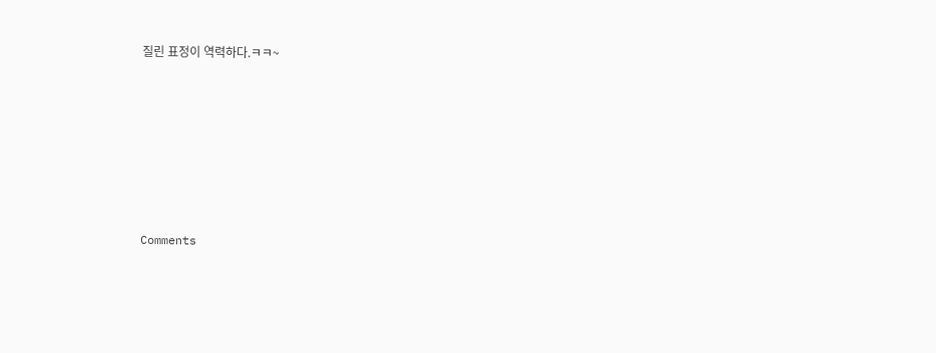질린 표정이 역력하다.ㅋㅋ~







Comments